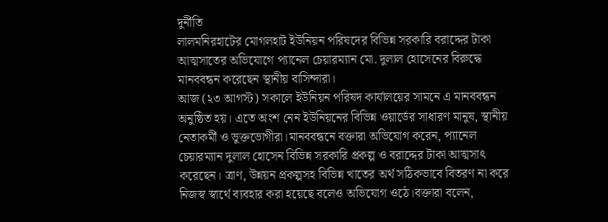দুর্নীতি
লালমনিরহাটের মোগলহাট ইউনিয়ন পরিষদের বিভিন্ন সরকারি বরাদ্দের টাকা আত্মসাতের অভিযোগে প্যানেল চেয়ারম্যান মো. দুলাল হোসেনের বিরুদ্ধে মানববন্ধন করেছেন স্থানীয় বাসিন্দারা।
আজ (২৩ আগস্ট) সকালে ইউনিয়ন পরিষদ কার্যালয়ের সামনে এ মানববন্ধন অনুষ্ঠিত হয়। এতে অংশ নেন ইউনিয়নের বিভিন্ন ওয়ার্ডের সাধারণ মানুষ, স্থানীয় নেতাকর্মী ও ভুক্তভোগীরা।মানববন্ধনে বক্তারা অভিযোগ করেন, প্যানেল চেয়ারম্যান দুলাল হোসেন বিভিন্ন সরকারি প্রকল্প ও বরাদ্দের টাকা আত্মসাৎ করেছেন। ত্রাণ, উন্নয়ন প্রকল্পসহ বিভিন্ন খাতের অর্থ সঠিকভাবে বিতরণ না করে নিজস্ব স্বার্থে ব্যবহার করা হয়েছে বলেও অভিযোগ ওঠে।বক্তারা বলেন,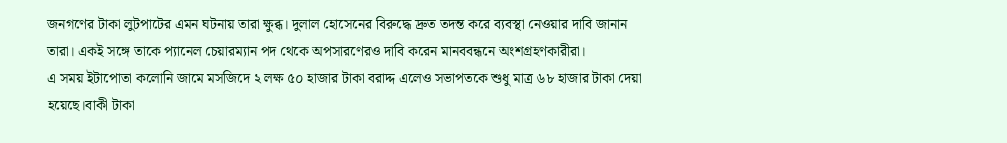জনগণের টাকা লুটপাটের এমন ঘটনায় তারা ক্ষুব্ধ। দুলাল হোসেনের বিরুদ্ধে দ্রুত তদন্ত করে ব্যবস্থা নেওয়ার দাবি জানান তারা। একই সঙ্গে তাকে প্যানেল চেয়ারম্যান পদ থেকে অপসারণেরও দাবি করেন মানববন্ধনে অংশগ্রহণকারীরা।
এ সময় ইটাপোতা কলোনি জামে মসজিদে ২ লক্ষ ৫০ হাজার টাকা বরাদ্দ এলেও সভাপতকে শুধু মাত্র ৬৮ হাজার টাকা দেয়া হয়েছে।বাকী টাকা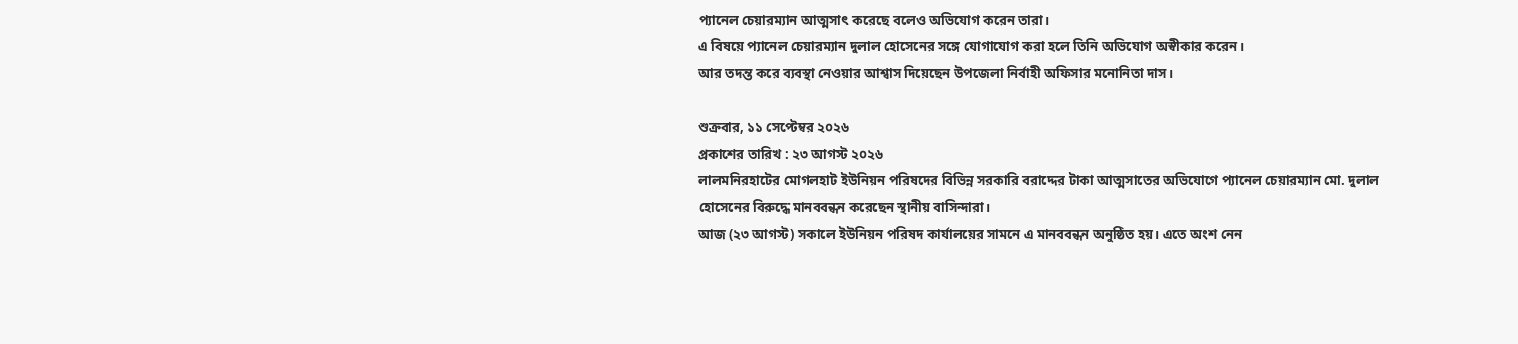প্যানেল চেয়ারম্যান আত্মসাৎ করেছে বলেও অভিযোগ করেন তারা।
এ বিষয়ে প্যানেল চেয়ারম্যান দুলাল হোসেনের সঙ্গে যোগাযোগ করা হলে তিনি অভিযোগ অস্বীকার করেন।
আর তদন্ত করে ব্যবস্থা নেওয়ার আশ্বাস দিয়েছেন উপজেলা নির্বাহী অফিসার মনোনিতা দাস।

শুক্রবার, ১১ সেপ্টেম্বর ২০২৬
প্রকাশের তারিখ : ২৩ আগস্ট ২০২৬
লালমনিরহাটের মোগলহাট ইউনিয়ন পরিষদের বিভিন্ন সরকারি বরাদ্দের টাকা আত্মসাতের অভিযোগে প্যানেল চেয়ারম্যান মো. দুলাল হোসেনের বিরুদ্ধে মানববন্ধন করেছেন স্থানীয় বাসিন্দারা।
আজ (২৩ আগস্ট) সকালে ইউনিয়ন পরিষদ কার্যালয়ের সামনে এ মানববন্ধন অনুষ্ঠিত হয়। এতে অংশ নেন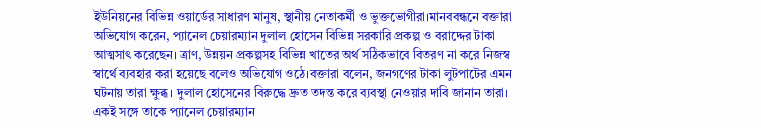ইউনিয়নের বিভিন্ন ওয়ার্ডের সাধারণ মানুষ, স্থানীয় নেতাকর্মী ও ভুক্তভোগীরা।মানববন্ধনে বক্তারা অভিযোগ করেন, প্যানেল চেয়ারম্যান দুলাল হোসেন বিভিন্ন সরকারি প্রকল্প ও বরাদ্দের টাকা আত্মসাৎ করেছেন। ত্রাণ, উন্নয়ন প্রকল্পসহ বিভিন্ন খাতের অর্থ সঠিকভাবে বিতরণ না করে নিজস্ব স্বার্থে ব্যবহার করা হয়েছে বলেও অভিযোগ ওঠে।বক্তারা বলেন, জনগণের টাকা লুটপাটের এমন ঘটনায় তারা ক্ষুব্ধ। দুলাল হোসেনের বিরুদ্ধে দ্রুত তদন্ত করে ব্যবস্থা নেওয়ার দাবি জানান তারা। একই সঙ্গে তাকে প্যানেল চেয়ারম্যান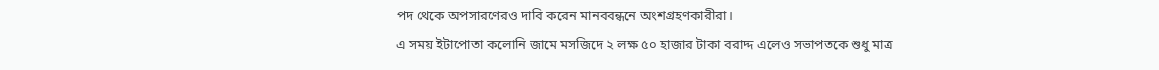পদ থেকে অপসারণেরও দাবি করেন মানববন্ধনে অংশগ্রহণকারীরা।
এ সময় ইটাপোতা কলোনি জামে মসজিদে ২ লক্ষ ৫০ হাজার টাকা বরাদ্দ এলেও সভাপতকে শুধু মাত্র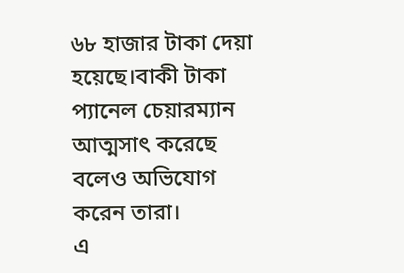৬৮ হাজার টাকা দেয়া হয়েছে।বাকী টাকা প্যানেল চেয়ারম্যান আত্মসাৎ করেছে বলেও অভিযোগ করেন তারা।
এ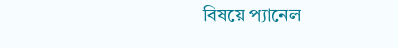বিষয়ে প্যানেল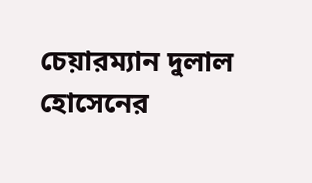চেয়ারম্যান দুলাল হোসেনের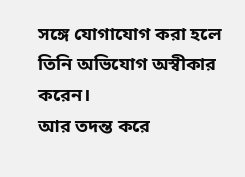সঙ্গে যোগাযোগ করা হলে তিনি অভিযোগ অস্বীকার করেন।
আর তদন্ত করে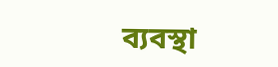ব্যবস্থা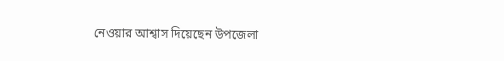নেওয়ার আশ্বাস দিয়েছেন উপজেলা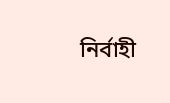নির্বাহী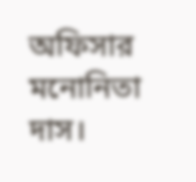অফিসার মনোনিতা দাস।